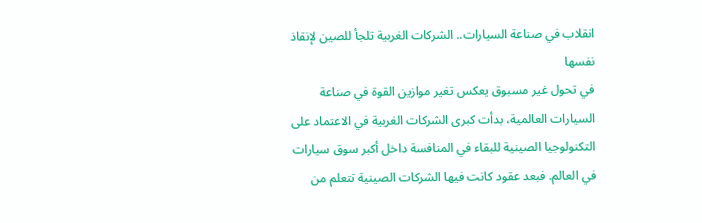انقلاب في صناعة السيارات.. الشركات الغربية تلجأ للصين لإنقاذ نفسها
في تحول غير مسبوق يعكس تغير موازين القوة في صناعة السيارات العالمية، بدأت كبرى الشركات الغربية في الاعتماد على التكنولوجيا الصينية للبقاء في المنافسة داخل أكبر سوق سيارات في العالم. فبعد عقود كانت فيها الشركات الصينية تتعلم من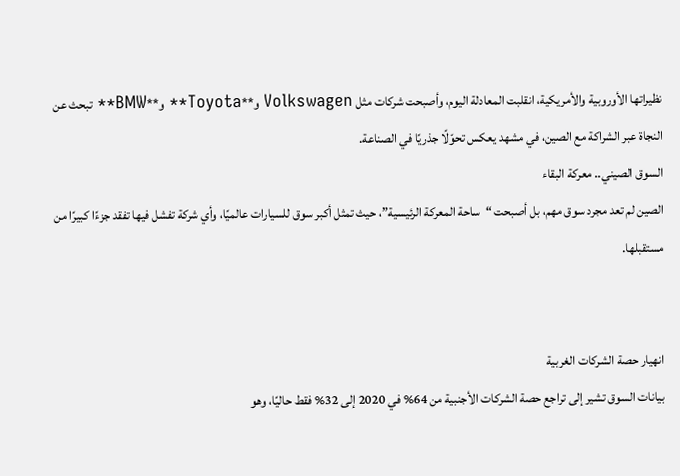نظيراتها الأوروبية والأمريكية، انقلبت المعادلة اليوم، وأصبحت شركات مثل Volkswagen و**Toyota** و**BMW** تبحث عن النجاة عبر الشراكة مع الصين، في مشهد يعكس تحوّلًا جذريًا في الصناعة.
السوق الصيني.. معركة البقاء
الصين لم تعد مجرد سوق مهم، بل أصبحت “ساحة المعركة الرئيسية”، حيث تمثل أكبر سوق للسيارات عالميًا، وأي شركة تفشل فيها تفقد جزءًا كبيرًا من مستقبلها.


انهيار حصة الشركات الغربية
بيانات السوق تشير إلى تراجع حصة الشركات الأجنبية من 64% في 2020 إلى 32% فقط حاليًا، وهو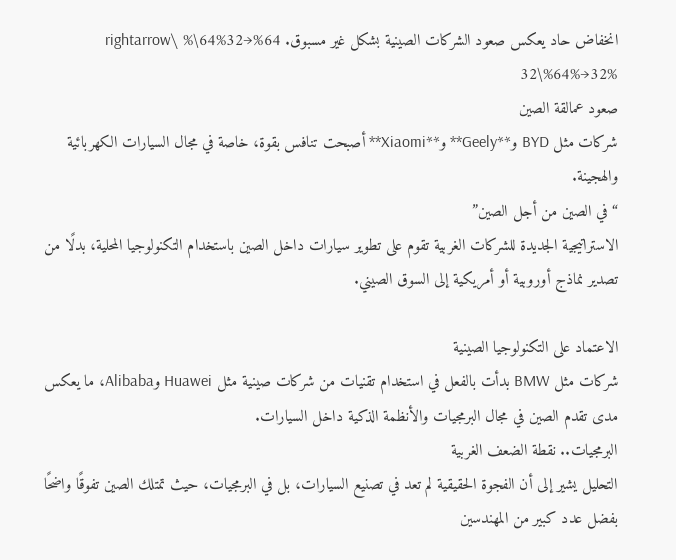انخفاض حاد يعكس صعود الشركات الصينية بشكل غير مسبوق. 64%→32%64\% \rightarrow 32\%64%→32%
صعود عمالقة الصين
شركات مثل BYD و**Geely** و**Xiaomi** أصبحت تنافس بقوة، خاصة في مجال السيارات الكهربائية والهجينة.
“في الصين من أجل الصين”
الاستراتيجية الجديدة للشركات الغربية تقوم على تطوير سيارات داخل الصين باستخدام التكنولوجيا المحلية، بدلًا من تصدير نماذج أوروبية أو أمريكية إلى السوق الصيني.

الاعتماد على التكنولوجيا الصينية
شركات مثل BMW بدأت بالفعل في استخدام تقنيات من شركات صينية مثل Huawei وAlibaba، ما يعكس مدى تقدم الصين في مجال البرمجيات والأنظمة الذكية داخل السيارات.
البرمجيات.. نقطة الضعف الغربية
التحليل يشير إلى أن الفجوة الحقيقية لم تعد في تصنيع السيارات، بل في البرمجيات، حيث تمتلك الصين تفوقًا واضحًا بفضل عدد كبير من المهندسين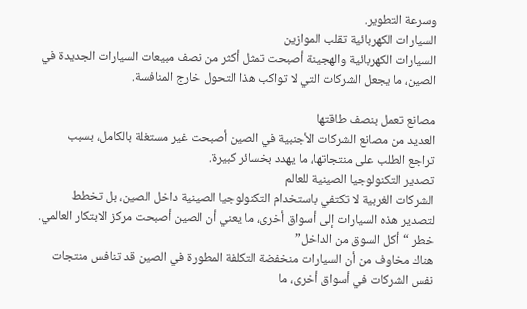وسرعة التطوير.
السيارات الكهربائية تقلب الموازين
السيارات الكهربائية والهجينة أصبحت تمثل أكثر من نصف مبيعات السيارات الجديدة في الصين، ما يجعل الشركات التي لا تواكب هذا التحول خارج المنافسة.

مصانع تعمل بنصف طاقتها
العديد من مصانع الشركات الأجنبية في الصين أصبحت غير مستغلة بالكامل، بسبب تراجع الطلب على منتجاتها، ما يهدد بخسائر كبيرة.
تصدير التكنولوجيا الصينية للعالم
الشركات الغربية لا تكتفي باستخدام التكنولوجيا الصينية داخل الصين، بل تخطط لتصدير هذه السيارات إلى أسواق أخرى، ما يعني أن الصين أصبحت مركز الابتكار العالمي.
خطر “أكل السوق من الداخل”
هناك مخاوف من أن السيارات منخفضة التكلفة المطورة في الصين قد تنافس منتجات نفس الشركات في أسواق أخرى، ما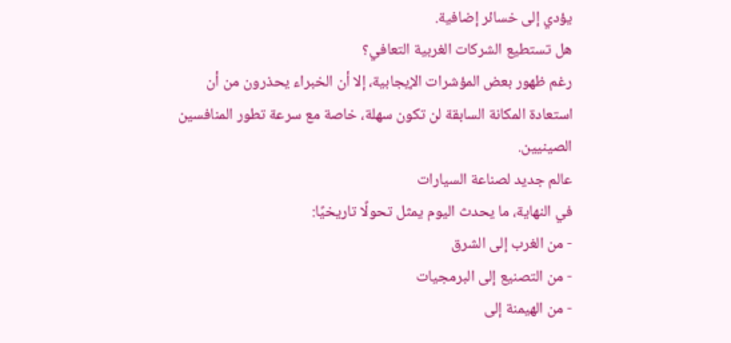يؤدي إلى خسائر إضافية.
هل تستطيع الشركات الغربية التعافي؟
رغم ظهور بعض المؤشرات الإيجابية، إلا أن الخبراء يحذرون من أن استعادة المكانة السابقة لن تكون سهلة، خاصة مع سرعة تطور المنافسين الصينيين.
عالم جديد لصناعة السيارات
في النهاية، ما يحدث اليوم يمثل تحولًا تاريخيًا:
- من الغرب إلى الشرق
- من التصنيع إلى البرمجيات
- من الهيمنة إلى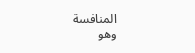المنافسة
وهو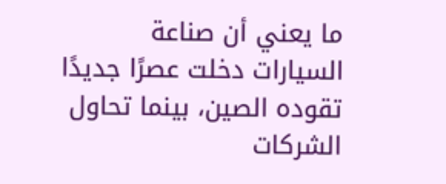ما يعني أن صناعة السيارات دخلت عصرًا جديدًا تقوده الصين، بينما تحاول الشركات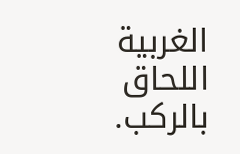الغربية اللحاق بالركب.